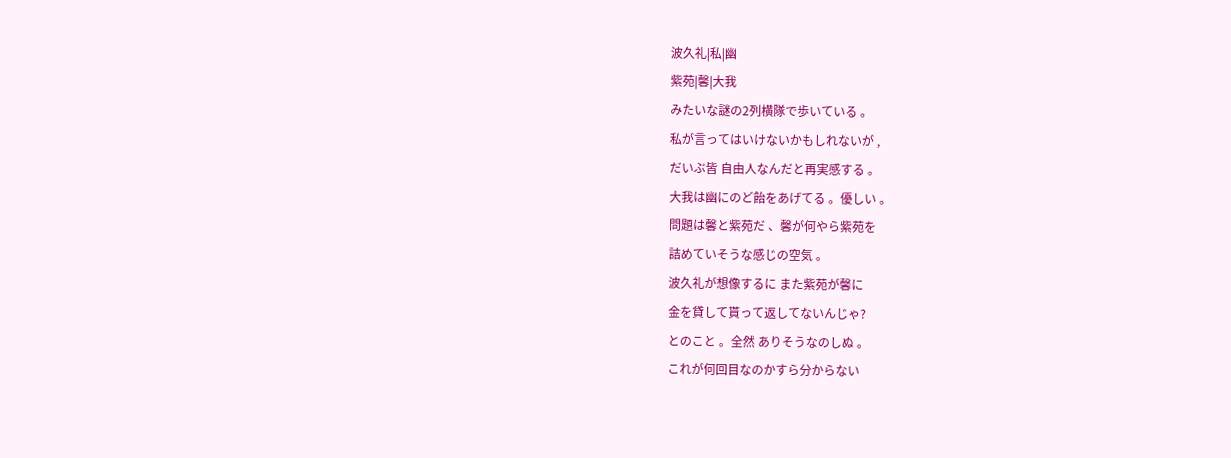波久礼|私|幽
紫苑|馨|大我
みたいな謎の2列横隊で歩いている 。
私が言ってはいけないかもしれないが ,
だいぶ皆 自由人なんだと再実感する 。
大我は幽にのど飴をあげてる 。優しい 。
問題は馨と紫苑だ 、馨が何やら紫苑を
詰めていそうな感じの空気 。
波久礼が想像するに また紫苑が馨に
金を貸して貰って返してないんじゃ?
とのこと 。全然 ありそうなのしぬ 。
これが何回目なのかすら分からない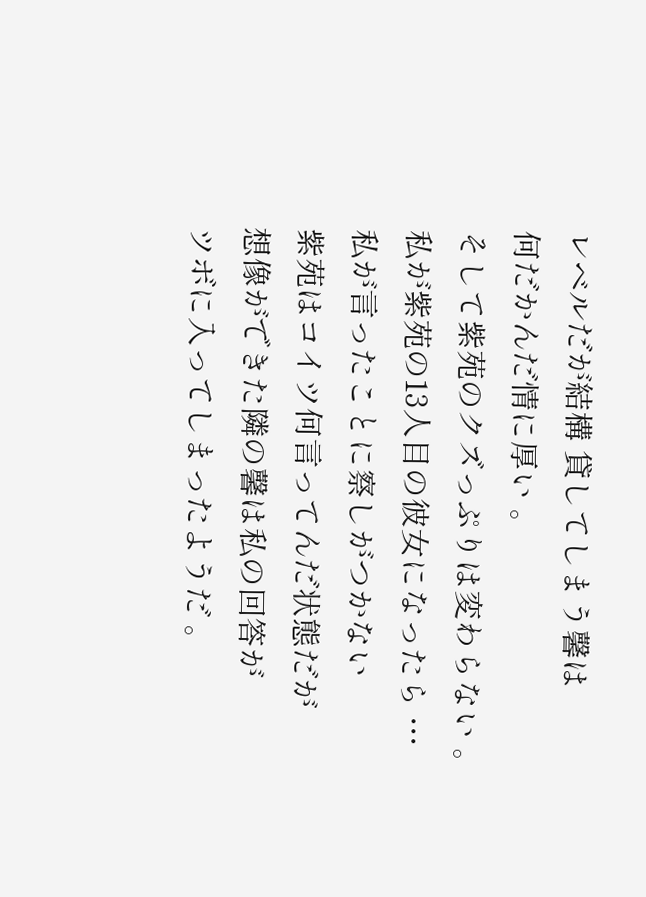レベルだが結構 貸してしまう馨は
何だかんだ情に厚い 。
そして紫苑のクズっぷりは変わらない 。
私が紫苑の13人目の彼女になったら …
私が言ったことに察しがつかない
紫苑はコイツ何言ってんだ状態だが
想像ができた隣の馨は私の回答が
ツボに入ってしまったようだ 。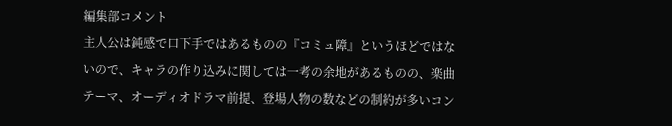編集部コメント
主人公は鈍感で口下手ではあるものの『コミュ障』というほどではないので、キャラの作り込みに関しては一考の余地があるものの、楽曲テーマ、オーディオドラマ前提、登場人物の数などの制約が多いコン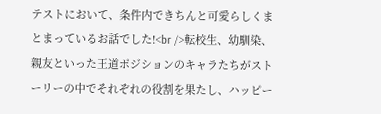テストにおいて、条件内できちんと可愛らしくまとまっているお話でした!<br />転校生、幼馴染、親友といった王道ポジションのキャラたちがストーリーの中でそれぞれの役割を果たし、ハッピー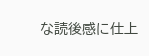な読後感に仕上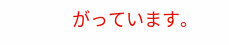がっています。